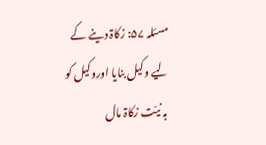مسئلہ ۵۷: زکاۃ دینے کے لیے وکیل بنایا اوروکیل کو بہ نیّت زکاۃ مال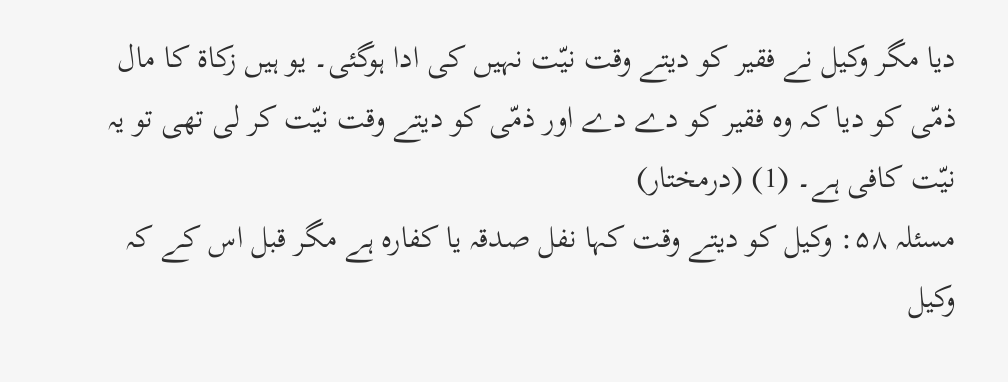دیا مگر وکیل نے فقیر کو دیتے وقت نیّت نہیں کی ادا ہوگئی۔ یو ہیں زکاۃ کا مال ذمّی کو دیا کہ وہ فقیر کو دے دے اور ذمّی کو دیتے وقت نیّت کر لی تھی تو یہ نیّت کافی ہے۔ (1) (درمختار)
مسئلہ ۵۸: وکیل کو دیتے وقت کہا نفل صدقہ یا کفارہ ہے مگر قبل اس کے کہ وکیل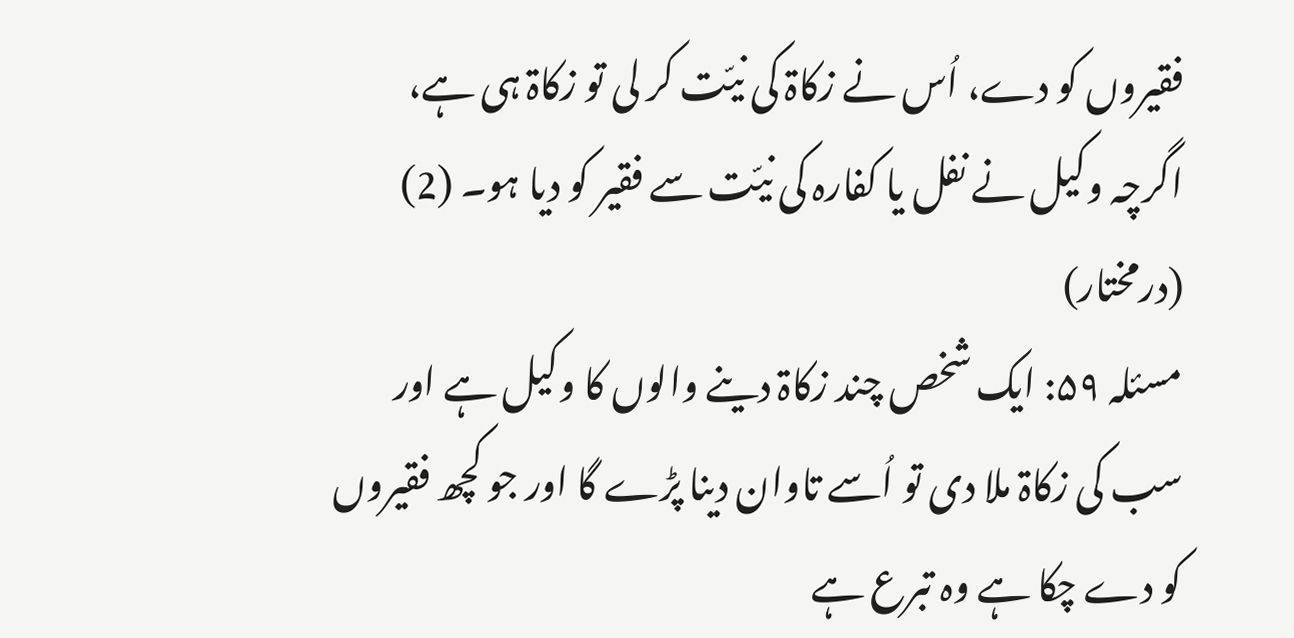فقیروں کو دے، اُس نے زکاۃ کی نیّت کر لی تو زکاۃ ہی ہے، اگرچہ وکیل نے نفل یا کفارہ کی نیّت سے فقیر کو دیا ہو۔ (2) (درمختار)
مسئلہ ۵۹: ایک شخص چند زکاۃ دینے والوں کا وکیل ہے اور سب کی زکاۃ ملا دی تو اُسے تاوان دینا پڑے گا اور جو کچھ فقیروں کو دے چکا ہے وہ تبرع ہے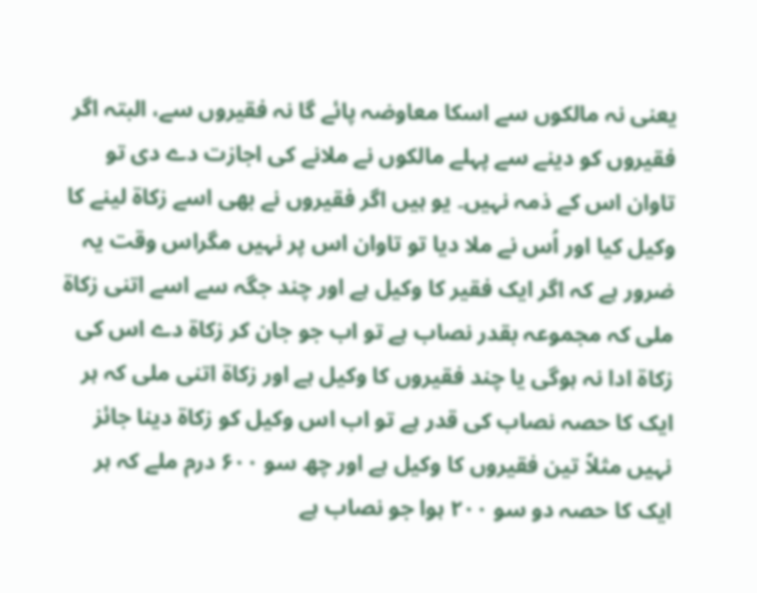یعنی نہ مالکوں سے اسکا معاوضہ پائے گا نہ فقیروں سے، البتہ اگر فقیروں کو دینے سے پہلے مالکوں نے ملانے کی اجازت دے دی تو تاوان اس کے ذمہ نہیں۔ یو ہیں اگر فقیروں نے بھی اسے زکاۃ لینے کا وکیل کیا اور اُس نے ملا دیا تو تاوان اس پر نہیں مگراس وقت یہ ضرور ہے کہ اگر ایک فقیر کا وکیل ہے اور چند جگہ سے اسے اتنی زکاۃ ملی کہ مجموعہ بقدر نصاب ہے تو اب جو جان کر زکاۃ دے اس کی زکاۃ ادا نہ ہوگی یا چند فقیروں کا وکیل ہے اور زکاۃ اتنی ملی کہ ہر ایک کا حصہ نصاب کی قدر ہے تو اب اس وکیل کو زکاۃ دینا جائز نہیں مثلاً تین فقیروں کا وکیل ہے اور چھ سو ۶۰۰ درم ملے کہ ہر ایک کا حصہ دو سو ۲۰۰ ہوا جو نصاب ہے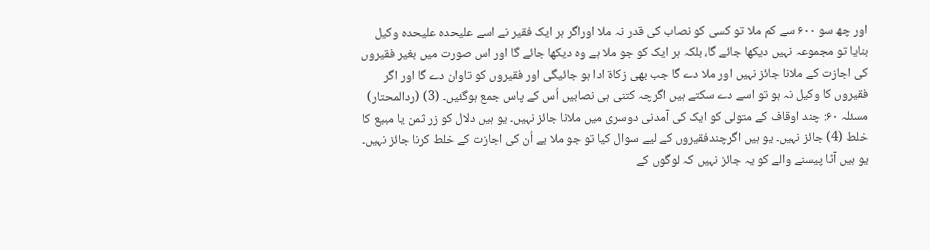اور چھ سو ۶۰۰ سے کم ملا تو کسی کو نصاب کی قدر نہ ملا اوراگر ہر ایک فقیر نے اسے علیحدہ علیحدہ وکیل بنایا تو مجموعہ نہیں دیکھا جائے گا، بلکہ ہر ایک کو جو ملا ہے وہ دیکھا جائے گا اور اس صورت میں بغیر فقیروں کی اجازت کے ملانا جائز نہیں اور ملا دے گا جب بھی زکاۃ ادا ہو جائیگی اور فقیروں کو تاوان دے گا اور اگر فقیروں کا وکیل نہ ہو تو اسے دے سکتے ہیں اگرچہ کتنی ہی نصابیں اُس کے پاس جمع ہوگئیں۔ (3) (ردالمحتار)
مسئلہ ۶۰: چند اوقاف کے متولی کو ایک کی آمدنی دوسری میں ملانا جائز نہیں۔ یو ہیں دلال کو زر ثمن یا مبیع کا خلط (4) جائز نہیں۔ یو ہیں اگرچندفقیروں کے لیے سوال کیا تو جو ملا بے اُن کی اجازت کے خلط کرنا جائز نہیں۔ یو ہیں آٹا پیسنے والے کو یہ جائز نہیں کہ لوگوں کے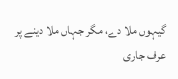گیہوں ملا دے، مگر جہاں ملا دینے پر عرف جاری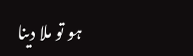ہو تو ملا دینا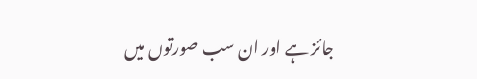جائز ہے اور ان سب صورتوں میں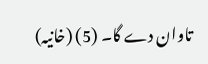تاوان دے گا۔ (5) (خانیہ)